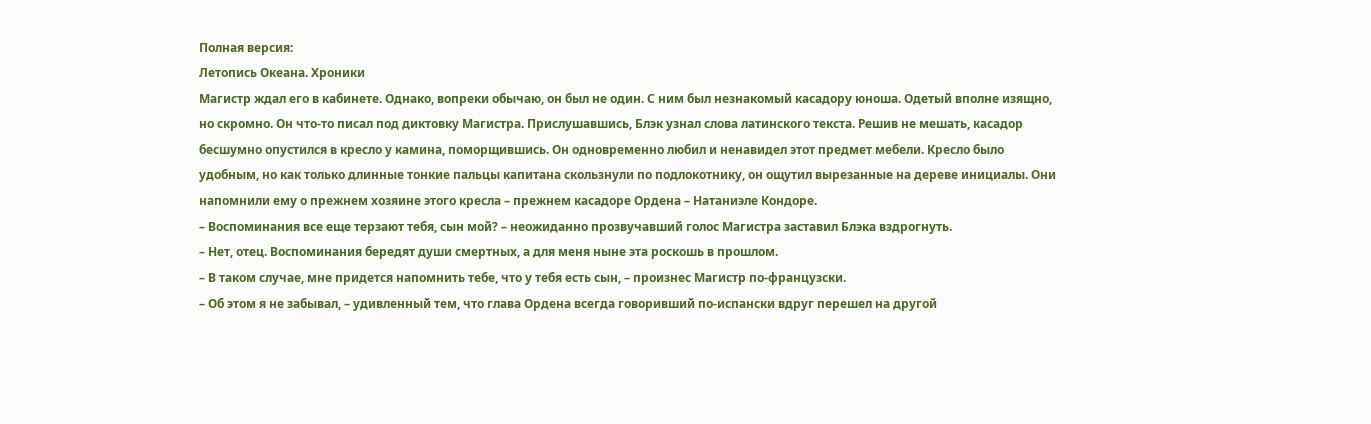Полная версия:
Летопись Океана. Хроники
Магистр ждал его в кабинете. Однако, вопреки обычаю, он был не один. С ним был незнакомый касадору юноша. Одетый вполне изящно, но скромно. Он что-то писал под диктовку Магистра. Прислушавшись, Блэк узнал слова латинского текста. Решив не мешать, касадор бесшумно опустился в кресло у камина, поморщившись. Он одновременно любил и ненавидел этот предмет мебели. Кресло было удобным, но как только длинные тонкие пальцы капитана скользнули по подлокотнику, он ощутил вырезанные на дереве инициалы. Они напомнили ему о прежнем хозяине этого кресла – прежнем касадоре Ордена – Натаниэле Кондоре.
– Воспоминания все еще терзают тебя, сын мой? – неожиданно прозвучавший голос Магистра заставил Блэка вздрогнуть.
– Нет, отец. Воспоминания бередят души смертных, а для меня ныне эта роскошь в прошлом.
– В таком случае, мне придется напомнить тебе, что у тебя есть сын, – произнес Магистр по-французски.
– Об этом я не забывал, – удивленный тем, что глава Ордена всегда говоривший по-испански вдруг перешел на другой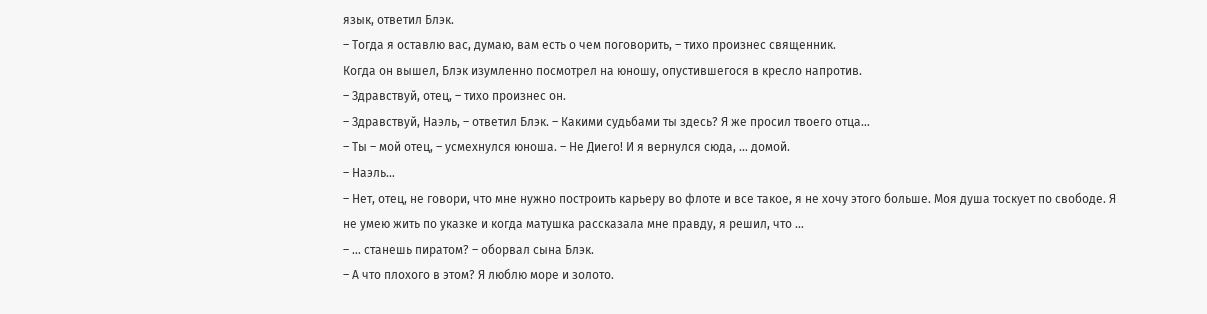язык, ответил Блэк.
– Тогда я оставлю вас, думаю, вам есть о чем поговорить, – тихо произнес священник.
Когда он вышел, Блэк изумленно посмотрел на юношу, опустившегося в кресло напротив.
– Здравствуй, отец, – тихо произнес он.
– Здравствуй, Наэль, – ответил Блэк. – Какими судьбами ты здесь? Я же просил твоего отца…
– Ты – мой отец, – усмехнулся юноша. – Не Диего! И я вернулся сюда, … домой.
– Наэль…
– Нет, отец, не говори, что мне нужно построить карьеру во флоте и все такое, я не хочу этого больше. Моя душа тоскует по свободе. Я не умею жить по указке и когда матушка рассказала мне правду, я решил, что …
– … станешь пиратом? – оборвал сына Блэк.
– А что плохого в этом? Я люблю море и золото.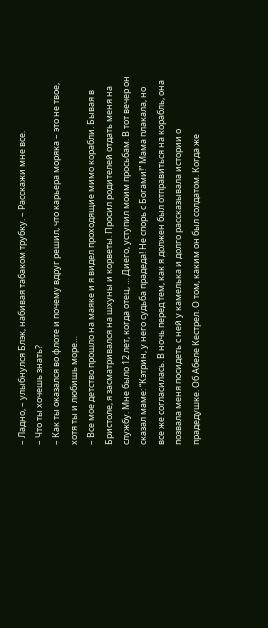– Ладно, – улыбнулся Блэк, набивая табаком трубку. – Расскажи мне все.
– Что ты хочешь знать?
– Как ты оказался во флоте и почему вдруг решил, что карьера моряка – это не твое, хотя ты и любишь море…
– Все мое детство прошло на маяке и я видел проходящие мимо корабли. Бывая в Бристоле, я засматривался на шхуны и корветы. Просил родителей отдать меня на службу. Мне было 12 лет, когда отец, … Диего, уступил моим просьбам. В тот вечер он сказал маме: “Кэтрин, у него судьба прадеда! Не спорь с Богами!” Мама плакала, но все же согласилась. В ночь перед тем, как я должен был отправиться на корабль, она позвала меня посидеть с ней у камелька и долго рассказывала истории о прадедушке. Об Абеле Кестрел. О том, каким он был солдатом. Когда же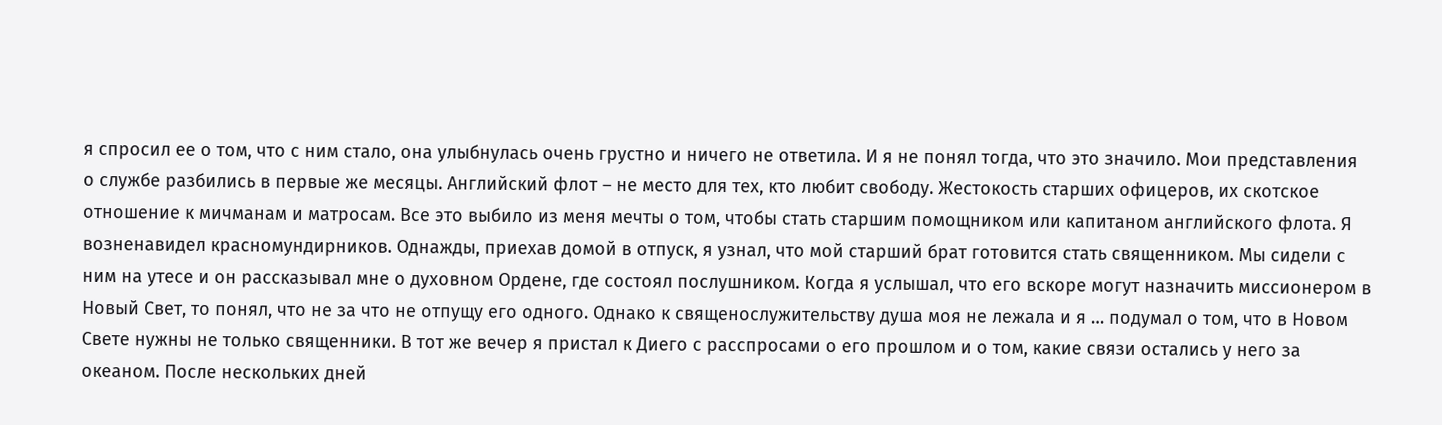я спросил ее о том, что с ним стало, она улыбнулась очень грустно и ничего не ответила. И я не понял тогда, что это значило. Мои представления о службе разбились в первые же месяцы. Английский флот – не место для тех, кто любит свободу. Жестокость старших офицеров, их скотское отношение к мичманам и матросам. Все это выбило из меня мечты о том, чтобы стать старшим помощником или капитаном английского флота. Я возненавидел красномундирников. Однажды, приехав домой в отпуск, я узнал, что мой старший брат готовится стать священником. Мы сидели с ним на утесе и он рассказывал мне о духовном Ордене, где состоял послушником. Когда я услышал, что его вскоре могут назначить миссионером в Новый Свет, то понял, что не за что не отпущу его одного. Однако к священослужительству душа моя не лежала и я … подумал о том, что в Новом Свете нужны не только священники. В тот же вечер я пристал к Диего с расспросами о его прошлом и о том, какие связи остались у него за океаном. После нескольких дней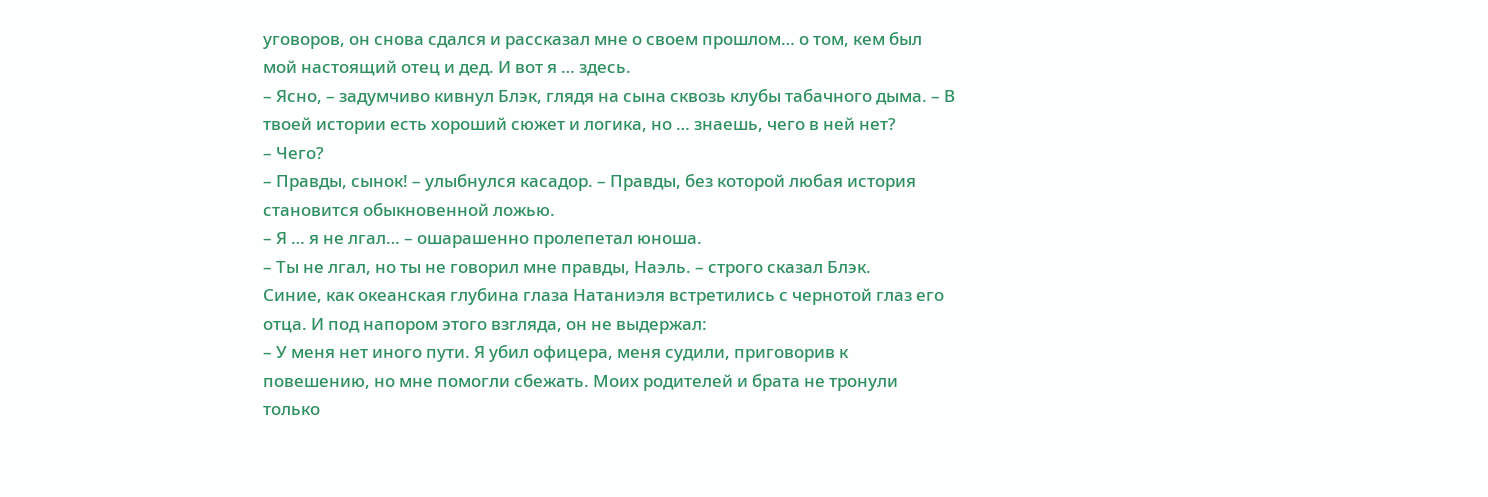уговоров, он снова сдался и рассказал мне о своем прошлом… о том, кем был мой настоящий отец и дед. И вот я … здесь.
– Ясно, – задумчиво кивнул Блэк, глядя на сына сквозь клубы табачного дыма. – В твоей истории есть хороший сюжет и логика, но … знаешь, чего в ней нет?
– Чего?
– Правды, сынок! – улыбнулся касадор. – Правды, без которой любая история становится обыкновенной ложью.
– Я … я не лгал… – ошарашенно пролепетал юноша.
– Ты не лгал, но ты не говорил мне правды, Наэль. – строго сказал Блэк.
Синие, как океанская глубина глаза Натаниэля встретились с чернотой глаз его отца. И под напором этого взгляда, он не выдержал:
– У меня нет иного пути. Я убил офицера, меня судили, приговорив к повешению, но мне помогли сбежать. Моих родителей и брата не тронули только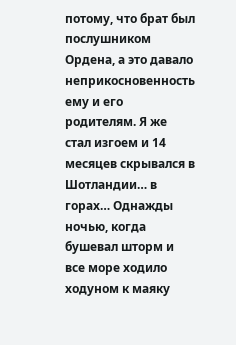потому, что брат был послушником Ордена, а это давало неприкосновенность ему и его родителям. Я же стал изгоем и 14 месяцев скрывался в Шотландии… в горах… Однажды ночью, когда бушевал шторм и все море ходило ходуном к маяку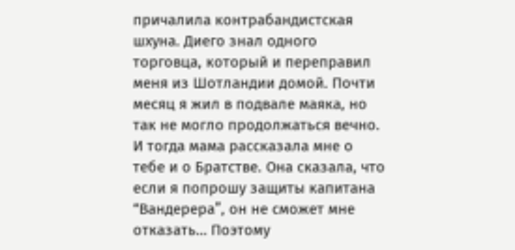причалила контрабандистская шхуна. Диего знал одного торговца, который и переправил меня из Шотландии домой. Почти месяц я жил в подвале маяка, но так не могло продолжаться вечно. И тогда мама рассказала мне о тебе и о Братстве. Она сказала, что если я попрошу защиты капитана “Вандерера”, он не сможет мне отказать… Поэтому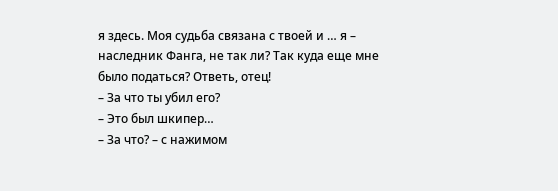я здесь. Моя судьба связана с твоей и … я – наследник Фанга, не так ли? Так куда еще мне было податься? Ответь, отец!
– За что ты убил его?
– Это был шкипер…
– За что? – с нажимом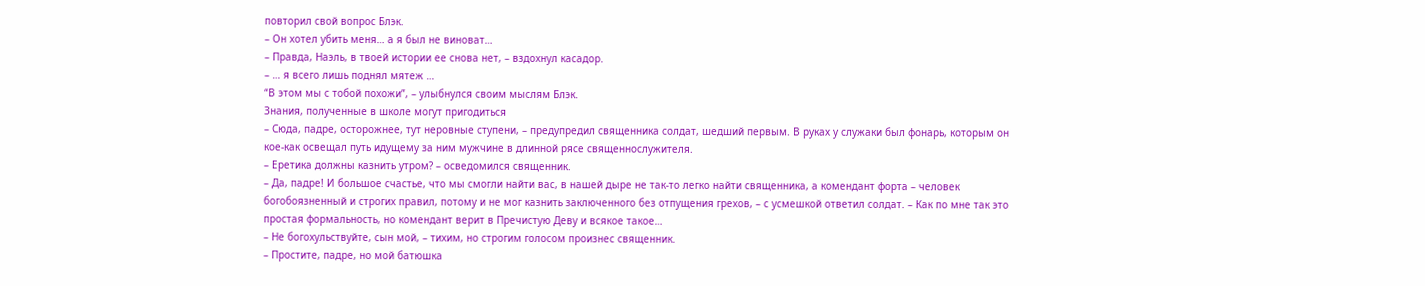повторил свой вопрос Блэк.
– Он хотел убить меня… а я был не виноват…
– Правда, Наэль, в твоей истории ее снова нет, – вздохнул касадор.
– … я всего лишь поднял мятеж …
“В этом мы с тобой похожи”, – улыбнулся своим мыслям Блэк.
Знания, полученные в школе могут пригодиться
– Сюда, падре, осторожнее, тут неровные ступени, – предупредил священника солдат, шедший первым. В руках у служаки был фонарь, которым он кое-как освещал путь идущему за ним мужчине в длинной рясе священнослужителя.
– Еретика должны казнить утром? – осведомился священник.
– Да, падре! И большое счастье, что мы смогли найти вас, в нашей дыре не так-то легко найти священника, а комендант форта – человек богобоязненный и строгих правил, потому и не мог казнить заключенного без отпущения грехов, – с усмешкой ответил солдат. – Как по мне так это простая формальность, но комендант верит в Пречистую Деву и всякое такое…
– Не богохульствуйте, сын мой, – тихим, но строгим голосом произнес священник.
– Простите, падре, но мой батюшка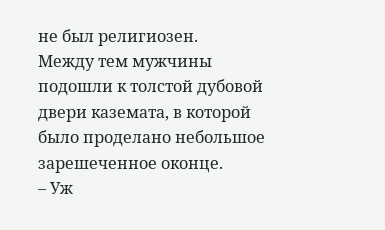не был религиозен.
Между тем мужчины подошли к толстой дубовой двери каземата, в которой было проделано небольшое зарешеченное оконце.
– Уж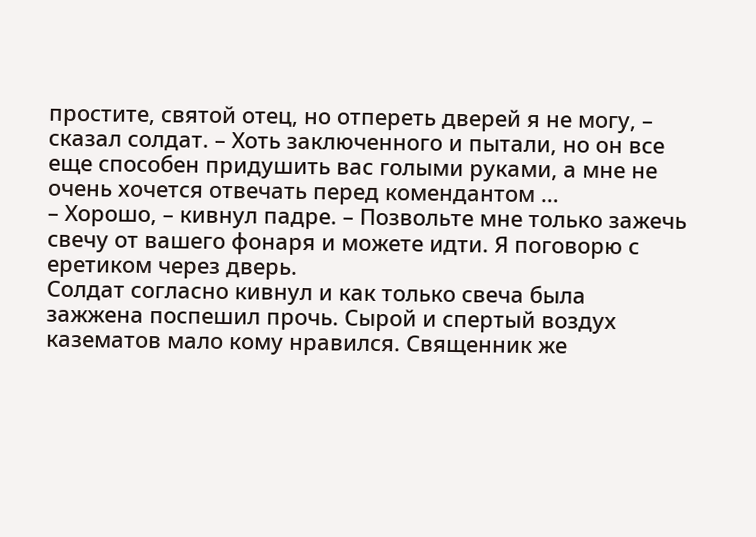простите, святой отец, но отпереть дверей я не могу, – сказал солдат. – Хоть заключенного и пытали, но он все еще способен придушить вас голыми руками, а мне не очень хочется отвечать перед комендантом …
– Хорошо, – кивнул падре. – Позвольте мне только зажечь свечу от вашего фонаря и можете идти. Я поговорю с еретиком через дверь.
Солдат согласно кивнул и как только свеча была зажжена поспешил прочь. Сырой и спертый воздух казематов мало кому нравился. Священник же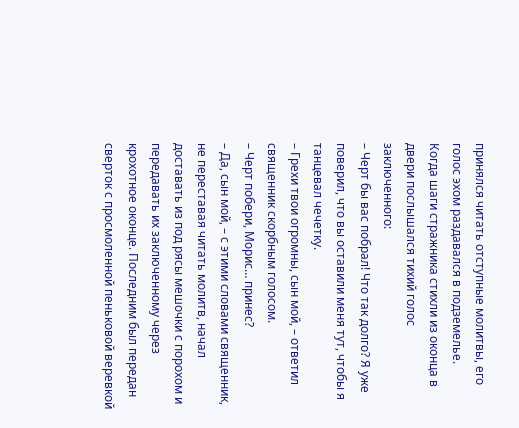принялся читать отступные молитвы, его голос эхом раздавался в подземелье.
Когда шаги стражника стихли из оконца в двери послышался тихий голос заключенного:
– Черт бы вас побрал! Что так долго? Я уже поверил, что вы оставили меня тут, чтобы я танцевал чечетку.
– Грехи твои огромны, сын мой, – ответил священник скорбным голосом.
– Черт побери, Морис… принес?
– Да, сын мой, – с этими словами священник, не переставая читать молитв, начал доставать из под рясы мешочки с порохом и передавать их заключенному через крохотное оконце. Последним был передан сверток с просмоленной пеньковой веревкой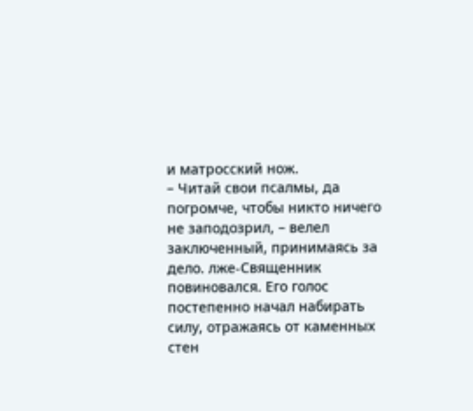и матросский нож.
– Читай свои псалмы, да погромче, чтобы никто ничего не заподозрил, – велел заключенный, принимаясь за дело. лже-Священник повиновался. Его голос постепенно начал набирать силу, отражаясь от каменных стен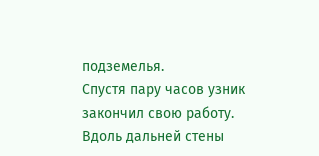подземелья.
Спустя пару часов узник закончил свою работу. Вдоль дальней стены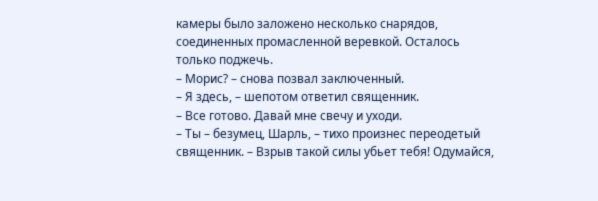камеры было заложено несколько снарядов, соединенных промасленной веревкой. Осталось только поджечь.
– Морис? – снова позвал заключенный.
– Я здесь, – шепотом ответил священник.
– Все готово. Давай мне свечу и уходи.
– Ты – безумец, Шарль, – тихо произнес переодетый священник. – Взрыв такой силы убьет тебя! Одумайся,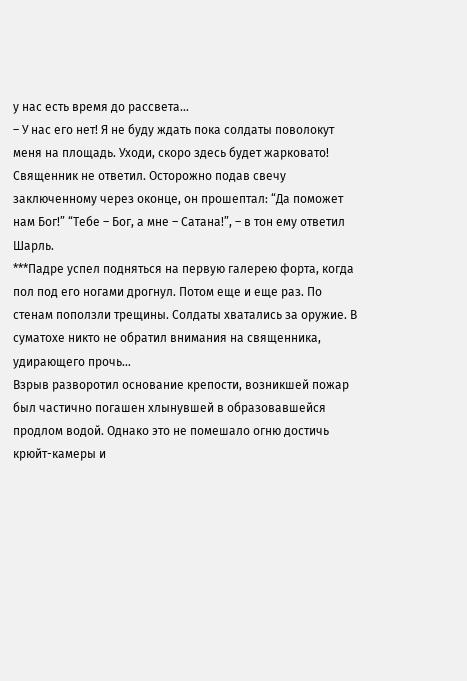у нас есть время до рассвета…
– У нас его нет! Я не буду ждать пока солдаты поволокут меня на площадь. Уходи, скоро здесь будет жарковато!
Священник не ответил. Осторожно подав свечу заключенному через оконце, он прошептал: “Да поможет нам Бог!” “Тебе – Бог, а мне – Сатана!”, – в тон ему ответил Шарль.
***Падре успел подняться на первую галерею форта, когда пол под его ногами дрогнул. Потом еще и еще раз. По стенам поползли трещины. Солдаты хватались за оружие. В суматохе никто не обратил внимания на священника, удирающего прочь…
Взрыв разворотил основание крепости, возникшей пожар был частично погашен хлынувшей в образовавшейся продлом водой. Однако это не помешало огню достичь крюйт-камеры и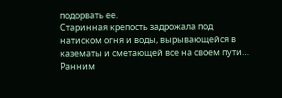подорвать ее.
Старинная крепость задрожала под натиском огня и воды, вырывающейся в казематы и сметающей все на своем пути…
Ранним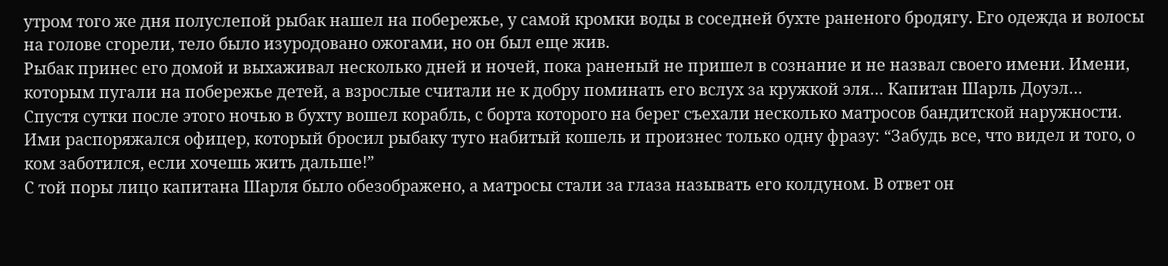утром того же дня полуслепой рыбак нашел на побережье, у самой кромки воды в соседней бухте раненого бродягу. Его одежда и волосы на голове сгорели, тело было изуродовано ожогами, но он был еще жив.
Рыбак принес его домой и выхаживал несколько дней и ночей, пока раненый не пришел в сознание и не назвал своего имени. Имени, которым пугали на побережье детей, а взрослые считали не к добру поминать его вслух за кружкой эля… Капитан Шарль Доуэл…
Спустя сутки после этого ночью в бухту вошел корабль, с борта которого на берег съехали несколько матросов бандитской наружности. Ими распоряжался офицер, который бросил рыбаку туго набитый кошель и произнес только одну фразу: “Забудь все, что видел и того, о ком заботился, если хочешь жить дальше!”
С той поры лицо капитана Шарля было обезображено, а матросы стали за глаза называть его колдуном. В ответ он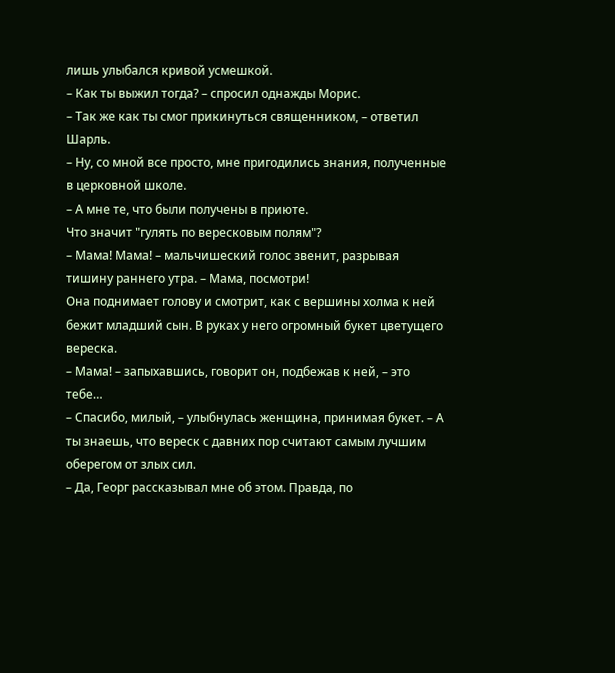лишь улыбался кривой усмешкой.
– Как ты выжил тогда? – спросил однажды Морис.
– Так же как ты смог прикинуться священником, – ответил Шарль.
– Ну, со мной все просто, мне пригодились знания, полученные в церковной школе.
– А мне те, что были получены в приюте.
Что значит "гулять по вересковым полям"?
– Мама! Мама! – мальчишеский голос звенит, разрывая тишину раннего утра. – Мама, посмотри!
Она поднимает голову и смотрит, как с вершины холма к ней бежит младший сын. В руках у него огромный букет цветущего вереска.
– Мама! – запыхавшись, говорит он, подбежав к ней, – это тебе…
– Спасибо, милый, – улыбнулась женщина, принимая букет. – А ты знаешь, что вереск с давних пор считают самым лучшим оберегом от злых сил.
– Да, Георг рассказывал мне об этом. Правда, по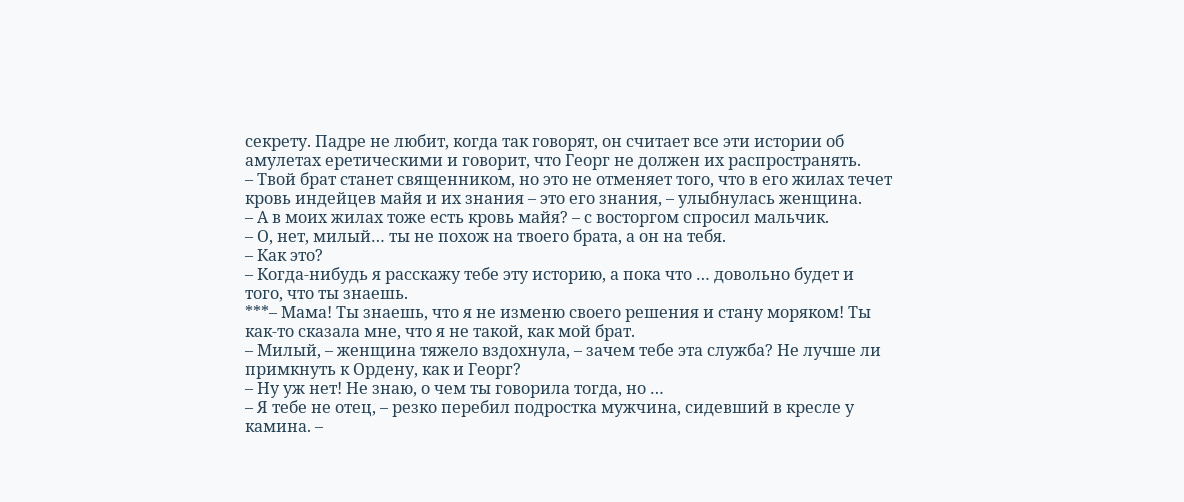секрету. Падре не любит, когда так говорят, он считает все эти истории об амулетах еретическими и говорит, что Георг не должен их распространять.
– Твой брат станет священником, но это не отменяет того, что в его жилах течет кровь индейцев майя и их знания – это его знания, – улыбнулась женщина.
– А в моих жилах тоже есть кровь майя? – с восторгом спросил мальчик.
– О, нет, милый… ты не похож на твоего брата, а он на тебя.
– Как это?
– Когда-нибудь я расскажу тебе эту историю, а пока что … довольно будет и того, что ты знаешь.
***– Мама! Ты знаешь, что я не изменю своего решения и стану моряком! Ты как-то сказала мне, что я не такой, как мой брат.
– Милый, – женщина тяжело вздохнула, – зачем тебе эта служба? Не лучше ли примкнуть к Ордену, как и Георг?
– Ну уж нет! Не знаю, о чем ты говорила тогда, но …
– Я тебе не отец, – резко перебил подростка мужчина, сидевший в кресле у камина. –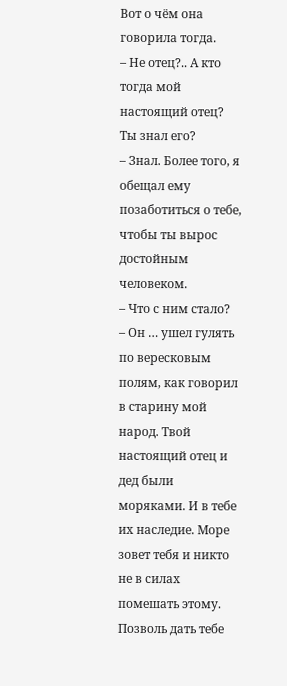Вот о чём она говорила тогда.
– Не отец?.. А кто тогда мой настоящий отец? Ты знал его?
– Знал. Более того, я обещал ему позаботиться о тебе, чтобы ты вырос достойным человеком.
– Что с ним стало?
– Он … ушел гулять по вересковым полям, как говорил в старину мой народ. Твой настоящий отец и дед были моряками. И в тебе их наследие. Море зовет тебя и никто не в силах помешать этому. Позволь дать тебе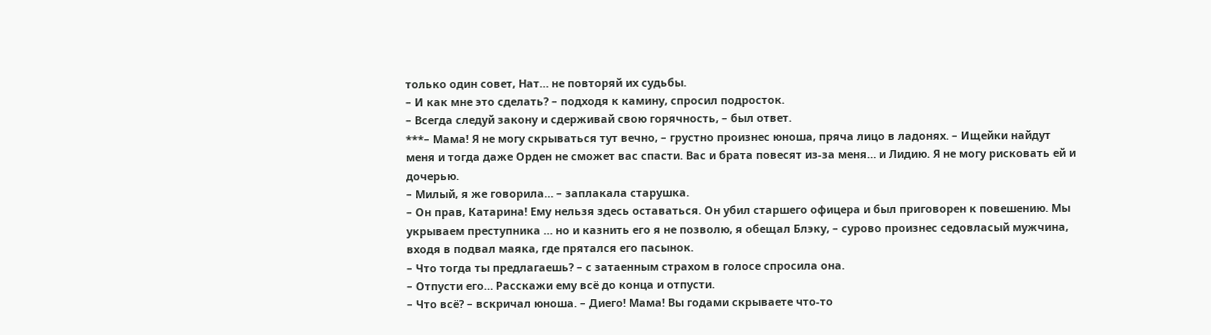только один совет, Нат… не повторяй их судьбы.
– И как мне это сделать? – подходя к камину, спросил подросток.
– Всегда следуй закону и сдерживай свою горячность, – был ответ.
***– Мама! Я не могу скрываться тут вечно, – грустно произнес юноша, пряча лицо в ладонях. – Ищейки найдут меня и тогда даже Орден не сможет вас спасти. Вас и брата повесят из-за меня… и Лидию. Я не могу рисковать ей и дочерью.
– Милый, я же говорила… – заплакала старушка.
– Он прав, Катарина! Ему нельзя здесь оставаться. Он убил старшего офицера и был приговорен к повешению. Мы укрываем преступника … но и казнить его я не позволю, я обещал Блэку, – сурово произнес седовласый мужчина, входя в подвал маяка, где прятался его пасынок.
– Что тогда ты предлагаешь? – с затаенным страхом в голосе спросила она.
– Отпусти его… Расскажи ему всё до конца и отпусти.
– Что всё? – вскричал юноша. – Диего! Мама! Вы годами скрываете что-то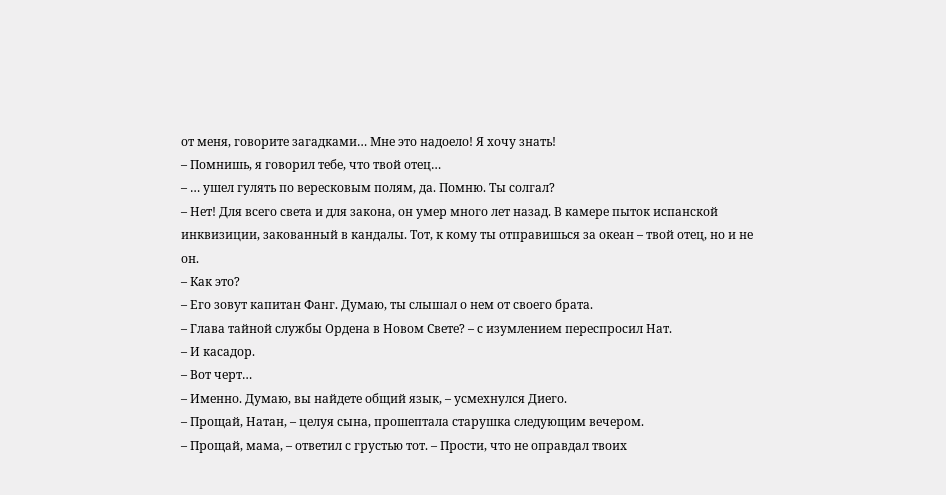от меня, говорите загадками… Мне это надоело! Я хочу знать!
– Помнишь, я говорил тебе, что твой отец…
– … ушел гулять по вересковым полям, да. Помню. Ты солгал?
– Нет! Для всего света и для закона, он умер много лет назад. В камере пыток испанской инквизиции, закованный в кандалы. Тот, к кому ты отправишься за океан – твой отец, но и не он.
– Как это?
– Его зовут капитан Фанг. Думаю, ты слышал о нем от своего брата.
– Глава тайной службы Ордена в Новом Свете? – с изумлением переспросил Нат.
– И касадор.
– Вот черт…
– Именно. Думаю, вы найдете общий язык, – усмехнулся Диего.
– Прощай, Натан, – целуя сына, прошептала старушка следующим вечером.
– Прощай, мама, – ответил с грустью тот. – Прости, что не оправдал твоих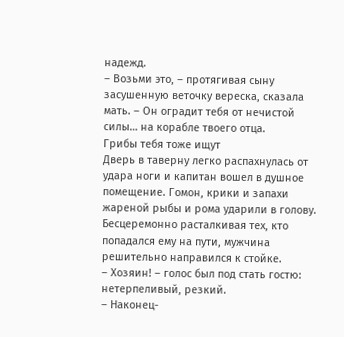надежд.
– Возьми это, – протягивая сыну засушенную веточку вереска, сказала мать. – Он оградит тебя от нечистой силы… на корабле твоего отца.
Грибы тебя тоже ищут
Дверь в таверну легко распахнулась от удара ноги и капитан вошел в душное помещение. Гомон, крики и запахи жареной рыбы и рома ударили в голову. Бесцеремонно расталкивая тех, кто попадался ему на пути, мужчина решительно направился к стойке.
– Хозяин! – голос был под стать гостю: нетерпеливый, резкий.
– Наконец-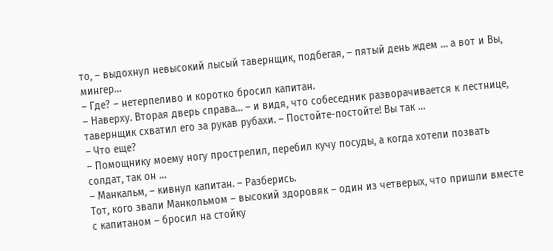то, – выдохнул невысокий лысый тавернщик, подбегая, – пятый день ждем … а вот и Вы, мингер…
– Где? – нетерпеливо и коротко бросил капитан.
– Наверху. Вторая дверь справа… – и видя, что собеседник разворачивается к лестнице, тавернщик схватил его за рукав рубахи. – Постойте-постойте! Вы так …
– Что еще?
– Помощнику моему ногу прострелил, перебил кучу посуды, а когда хотели позвать солдат, так он …
– Манкальм, – кивнул капитан. – Разберись.
Тот, кого звали Манкольмом – высокий здоровяк – один из четверых, что пришли вместе с капитаном – бросил на стойку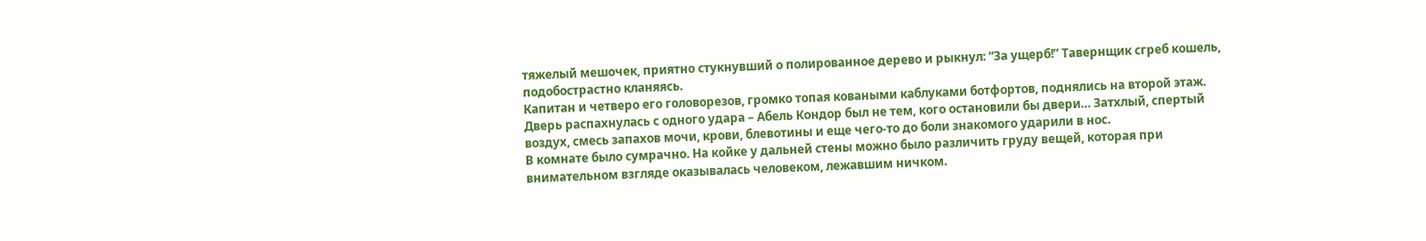тяжелый мешочек, приятно стукнувший о полированное дерево и рыкнул: “За ущерб!” Тавернщик сгреб кошель, подобострастно кланяясь.
Капитан и четверо его головорезов, громко топая коваными каблуками ботфортов, поднялись на второй этаж.
Дверь распахнулась с одного удара – Абель Кондор был не тем, кого остановили бы двери… Затхлый, спертый воздух, смесь запахов мочи, крови, блевотины и еще чего-то до боли знакомого ударили в нос.
В комнате было сумрачно. На койке у дальней стены можно было различить груду вещей, которая при внимательном взгляде оказывалась человеком, лежавшим ничком.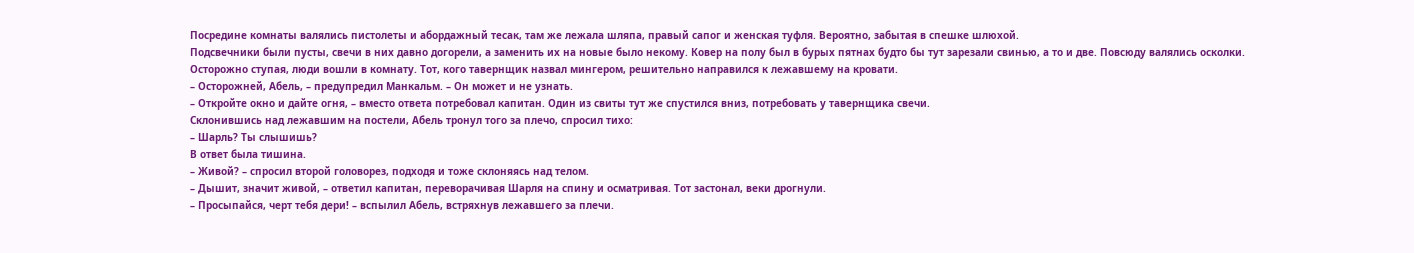Посредине комнаты валялись пистолеты и абордажный тесак, там же лежала шляпа, правый сапог и женская туфля. Вероятно, забытая в спешке шлюхой.
Подсвечники были пусты, свечи в них давно догорели, а заменить их на новые было некому. Ковер на полу был в бурых пятнах будто бы тут зарезали свинью, а то и две. Повсюду валялись осколки.
Осторожно ступая, люди вошли в комнату. Тот, кого тавернщик назвал мингером, решительно направился к лежавшему на кровати.
– Осторожней, Абель, – предупредил Манкальм. – Он может и не узнать.
– Откройте окно и дайте огня, – вместо ответа потребовал капитан. Один из свиты тут же спустился вниз, потребовать у тавернщика свечи.
Склонившись над лежавшим на постели, Абель тронул того за плечо, спросил тихо:
– Шарль? Ты слышишь?
В ответ была тишина.
– Живой? – спросил второй головорез, подходя и тоже склоняясь над телом.
– Дышит, значит живой, – ответил капитан, переворачивая Шарля на спину и осматривая. Тот застонал, веки дрогнули.
– Просыпайся, черт тебя дери! – вспылил Абель, встряхнув лежавшего за плечи.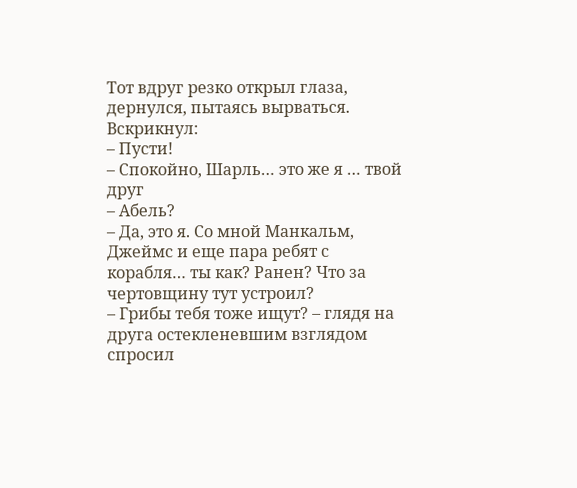Тот вдруг резко открыл глаза, дернулся, пытаясь вырваться. Вскрикнул:
– Пусти!
– Спокойно, Шарль… это же я … твой друг
– Абель?
– Да, это я. Со мной Манкальм, Джеймс и еще пара ребят с корабля… ты как? Ранен? Что за чертовщину тут устроил?
– Грибы тебя тоже ищут? – глядя на друга остекленевшим взглядом спросил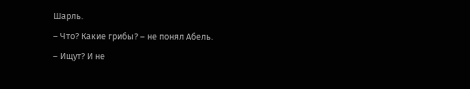Шарль.
– Что? Какие грибы? – не понял Абель.
– Ищут? И не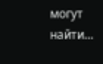могут найти…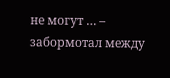не могут … – забормотал между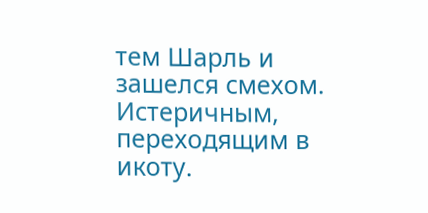тем Шарль и зашелся смехом. Истеричным, переходящим в икоту.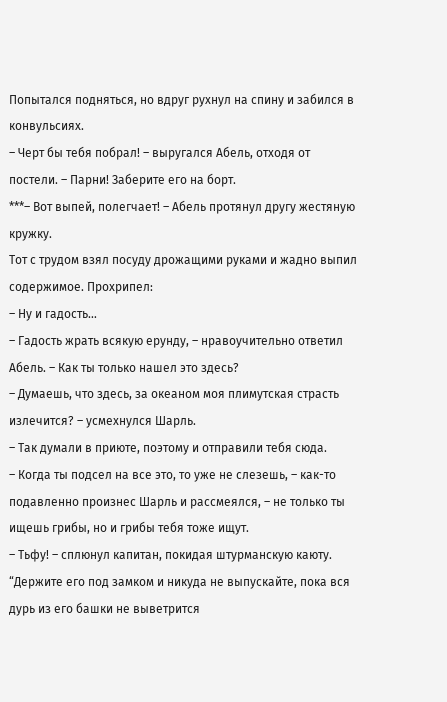Попытался подняться, но вдруг рухнул на спину и забился в конвульсиях.
– Черт бы тебя побрал! – выругался Абель, отходя от постели. – Парни! Заберите его на борт.
***– Вот выпей, полегчает! – Абель протянул другу жестяную кружку.
Тот с трудом взял посуду дрожащими руками и жадно выпил содержимое. Прохрипел:
– Ну и гадость…
– Гадость жрать всякую ерунду, – нравоучительно ответил Абель. – Как ты только нашел это здесь?
– Думаешь, что здесь, за океаном моя плимутская страсть излечится? – усмехнулся Шарль.
– Так думали в приюте, поэтому и отправили тебя сюда.
– Когда ты подсел на все это, то уже не слезешь, – как-то подавленно произнес Шарль и рассмеялся, – не только ты ищешь грибы, но и грибы тебя тоже ищут.
– Тьфу! – сплюнул капитан, покидая штурманскую каюту.
“Держите его под замком и никуда не выпускайте, пока вся дурь из его башки не выветрится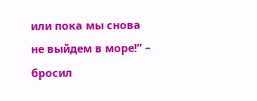или пока мы снова не выйдем в море!” – бросил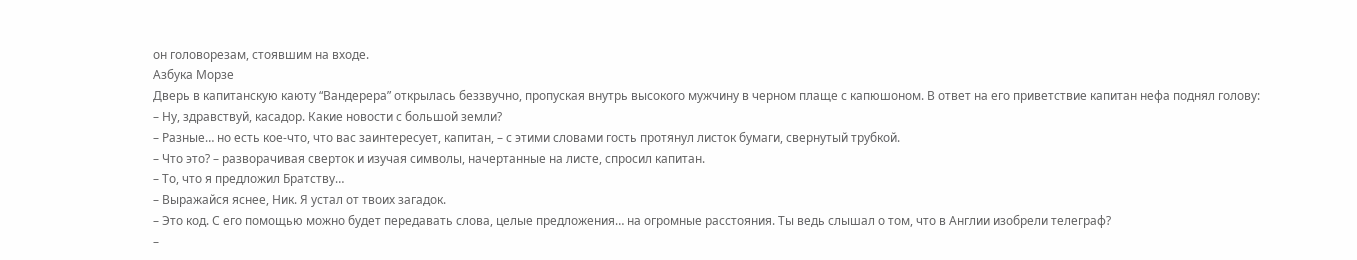он головорезам, стоявшим на входе.
Азбука Морзе
Дверь в капитанскую каюту “Вандерера” открылась беззвучно, пропуская внутрь высокого мужчину в черном плаще с капюшоном. В ответ на его приветствие капитан нефа поднял голову:
– Ну, здравствуй, касадор. Какие новости с большой земли?
– Разные… но есть кое-что, что вас заинтересует, капитан, – с этими словами гость протянул листок бумаги, свернутый трубкой.
– Что это? – разворачивая сверток и изучая символы, начертанные на листе, спросил капитан.
– То, что я предложил Братству…
– Выражайся яснее, Ник. Я устал от твоих загадок.
– Это код. С его помощью можно будет передавать слова, целые предложения… на огромные расстояния. Ты ведь слышал о том, что в Англии изобрели телеграф?
–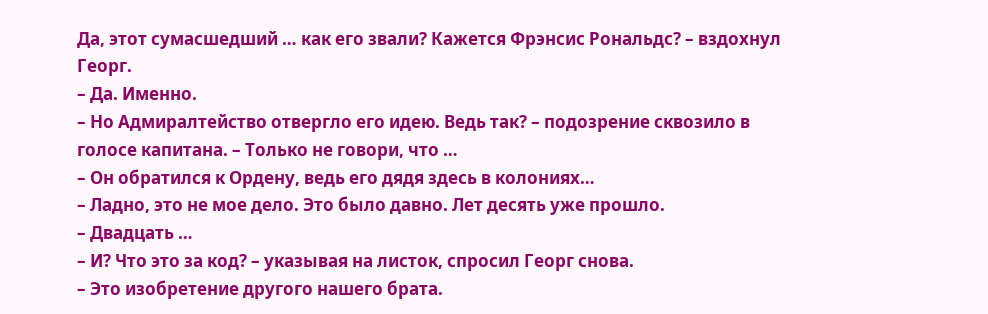Да, этот сумасшедший … как его звали? Кажется Фрэнсис Рональдс? – вздохнул Георг.
– Да. Именно.
– Но Адмиралтейство отвергло его идею. Ведь так? – подозрение сквозило в голосе капитана. – Только не говори, что …
– Он обратился к Ордену, ведь его дядя здесь в колониях…
– Ладно, это не мое дело. Это было давно. Лет десять уже прошло.
– Двадцать …
– И? Что это за код? – указывая на листок, спросил Георг снова.
– Это изобретение другого нашего брата.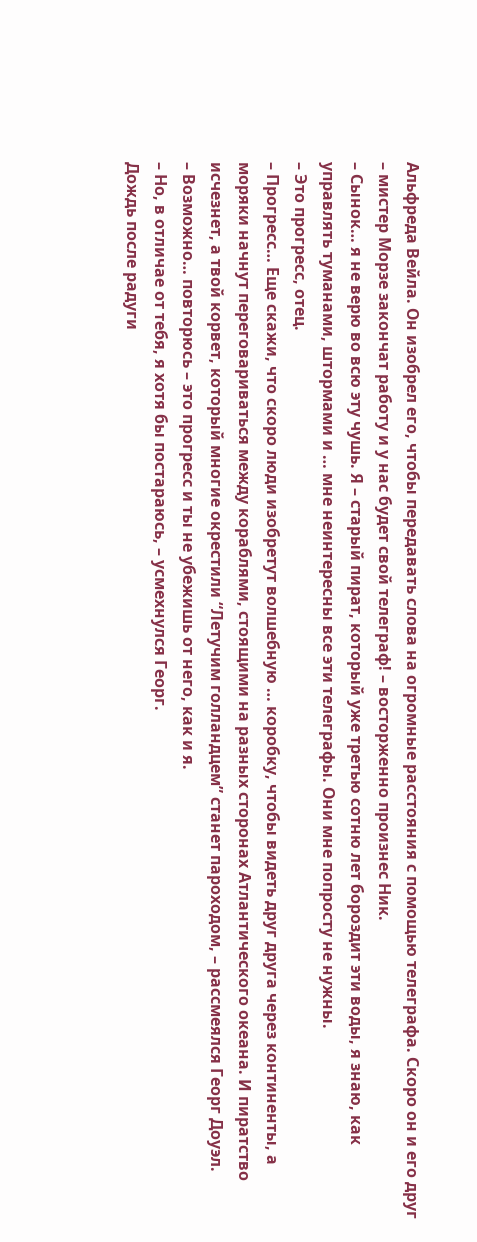Альфреда Вейла. Он изобрел его, чтобы передавать слова на огромные расстояния с помощью телеграфа. Скоро он и его друг – мистер Морзе закончат работу и у нас будет свой телеграф! – восторженно произнес Ник.
– Сынок… я не верю во всю эту чушь. Я – старый пират, который уже третью сотню лет бороздит эти воды, я знаю, как управлять туманами, штормами и … мне неинтересны все эти телеграфы. Они мне попросту не нужны.
– Это прогресс, отец.
– Прогресс… Еще скажи, что скоро люди изобретут волшебную … коробку, чтобы видеть друг друга через континенты, а моряки начнут переговариваться между кораблями, стоящими на разных сторонах Атлантического океана. И пиратство исчезнет, а твой корвет, который многие окрестили “Летучим голландцем” станет пароходом, – рассмеялся Георг Доуэл.
– Возможно… повторюсь – это прогресс и ты не убежишь от него, как и я.
– Но, в отличае от тебя, я хотя бы постараюсь, – усмехнулся Георг.
Дождь после радуги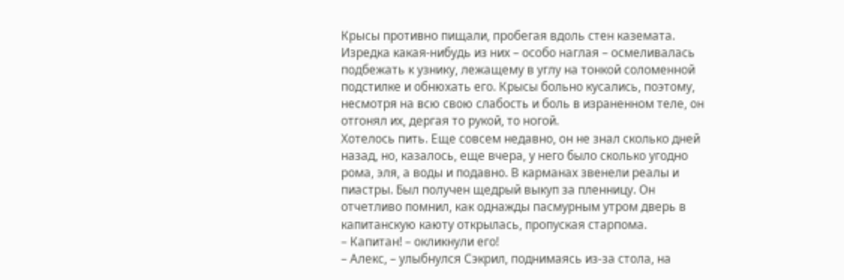Крысы противно пищали, пробегая вдоль стен каземата. Изредка какая-нибудь из них – особо наглая – осмеливалась подбежать к узнику, лежащему в углу на тонкой соломенной подстилке и обнюхать его. Крысы больно кусались, поэтому, несмотря на всю свою слабость и боль в израненном теле, он отгонял их, дергая то рукой, то ногой.
Хотелось пить. Еще совсем недавно, он не знал сколько дней назад, но, казалось, еще вчера, у него было сколько угодно рома, эля, а воды и подавно. В карманах звенели реалы и пиастры. Был получен щедрый выкуп за пленницу. Он отчетливо помнил, как однажды пасмурным утром дверь в капитанскую каюту открылась, пропуская старпома.
– Капитан! – окликнули его!
– Алекс, – улыбнулся Сэкрил, поднимаясь из-за стола, на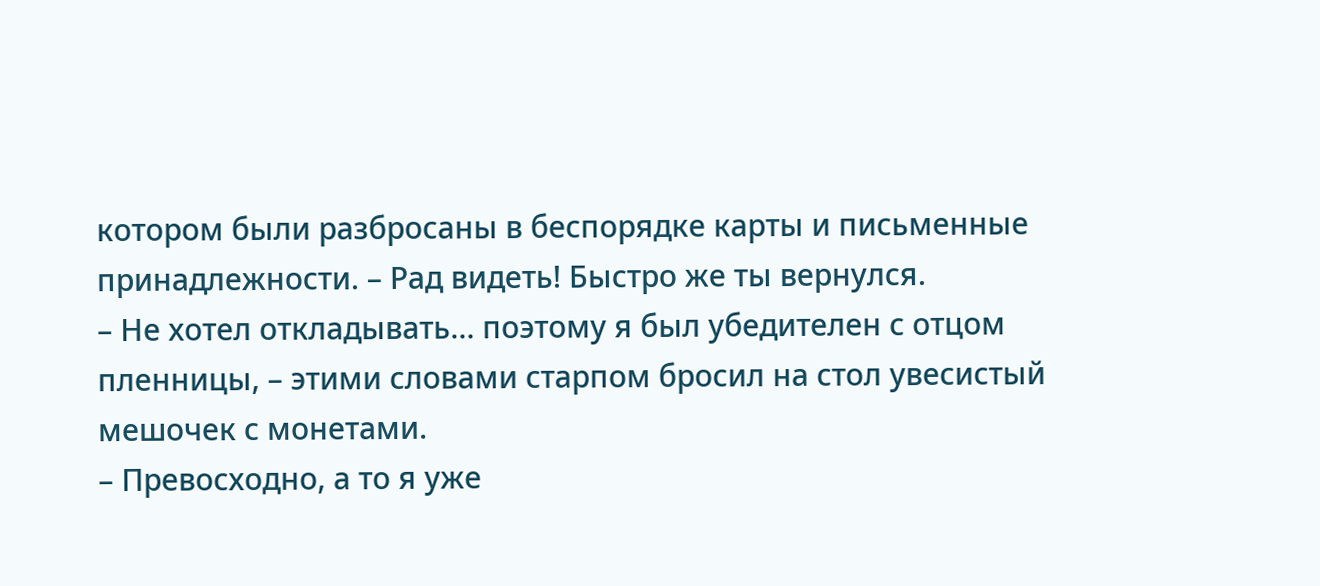котором были разбросаны в беспорядке карты и письменные принадлежности. – Рад видеть! Быстро же ты вернулся.
– Не хотел откладывать… поэтому я был убедителен с отцом пленницы, – этими словами старпом бросил на стол увесистый мешочек с монетами.
– Превосходно, а то я уже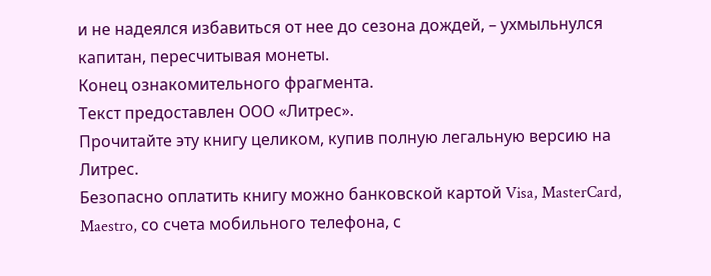и не надеялся избавиться от нее до сезона дождей, – ухмыльнулся капитан, пересчитывая монеты.
Конец ознакомительного фрагмента.
Текст предоставлен ООО «Литрес».
Прочитайте эту книгу целиком, купив полную легальную версию на Литрес.
Безопасно оплатить книгу можно банковской картой Visa, MasterCard, Maestro, со счета мобильного телефона, с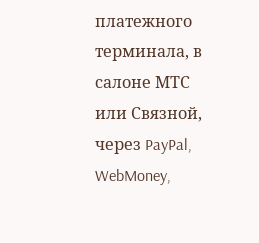платежного терминала, в салоне МТС или Связной, через PayPal, WebMoney,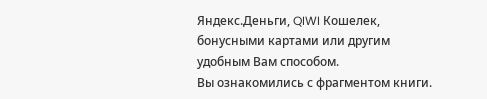Яндекс.Деньги, QIWI Кошелек, бонусными картами или другим удобным Вам способом.
Вы ознакомились с фрагментом книги.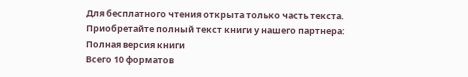Для бесплатного чтения открыта только часть текста.
Приобретайте полный текст книги у нашего партнера:
Полная версия книги
Всего 10 форматов